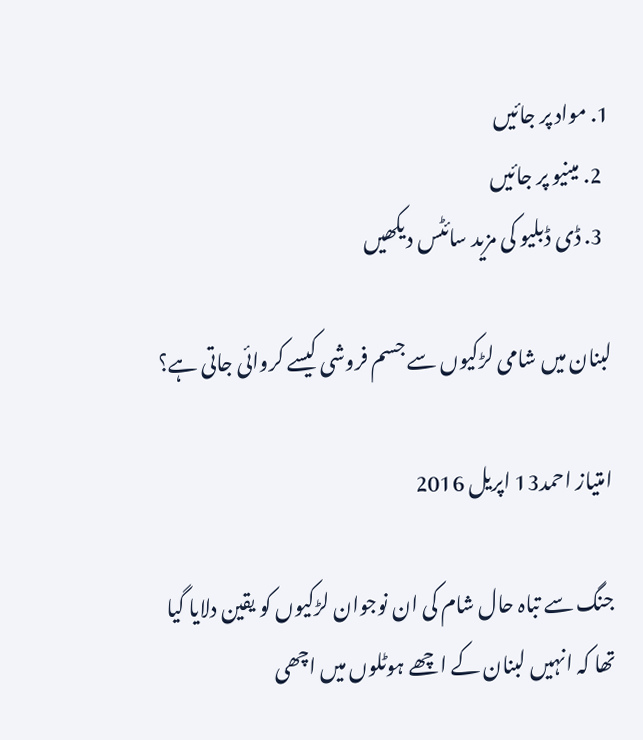1. مواد پر جائیں
  2. مینیو پر جائیں
  3. ڈی ڈبلیو کی مزید سائٹس دیکھیں

لبنان میں شامی لڑکیوں سے جسم فروشی کیسے کروائی جاتی ہے؟

امتیاز احمد13 اپریل 2016

جنگ سے تباہ حال شام کی ان نوجوان لڑکیوں کو یقین دلایا گیا تھا کہ انہیں لبنان کے اچھے ہوٹلوں میں اچھی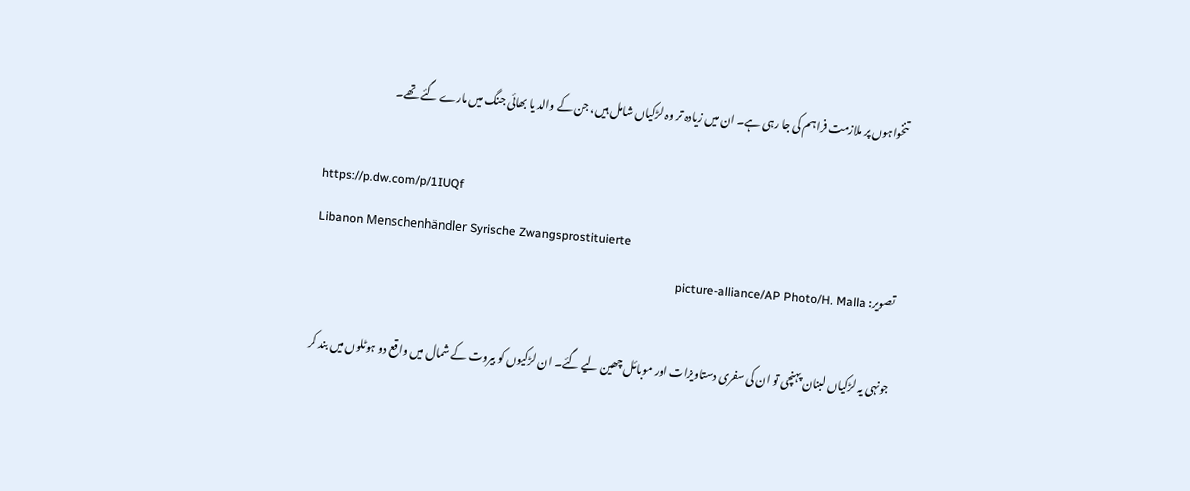تنخواہوں پر ملازمت فراہم کی جا رہی ہے۔ ان میں زیادہ تر وہ لڑکیاں شامل ہیں، جن کے والد یا بھائی جنگ میں مارے گئے تھے۔

https://p.dw.com/p/1IUQf
Libanon Menschenhändler Syrische Zwangsprostituierte
تصویر: picture-alliance/AP Photo/H. Malla

جونہی یہ لڑکیاں لبنان پہنچی تو ان کی سفری دستاویزات اور موبائل چھین لیے گئے۔ ان لڑکیوں کو بیروت کے شمال میں واقع دو ہوٹلوں میں بند کر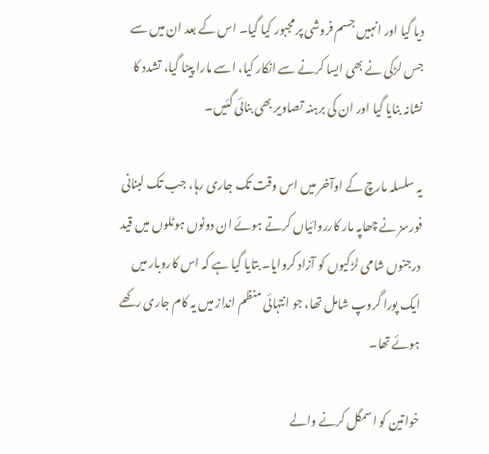دیا گیا اور انہیں جسم فروشی پر مجبور کیا گیا۔ اس کے بعد ان میں سے جس لڑکی نے بھی ایسا کرنے سے انکار کیا، اسے مارا پیٹا گیا، تشدد کا نشانہ بنایا گیا اور ان کی برہنہ تصاویر بھی بنائی گئیں۔

یہ سلسلہ مارچ کے اوآخر میں اس وقت تک جاری رہا، جب تک لبنانی فورسز نے چھاپہ مار کارروائیاں کرتے ہوئے ان دونوں ہوٹلوں میں قید درجنوں شامی لڑکیوں کو آزاد کروایا۔ بتایا گیا ہے کہ اس کاروبار میں ایک پورا گروپ شامل تھا، جو انتہائی منظم انداز میں یہ کام جاری رکھے ہوئے تھا۔

خواتین کو اسمگل کرنے والے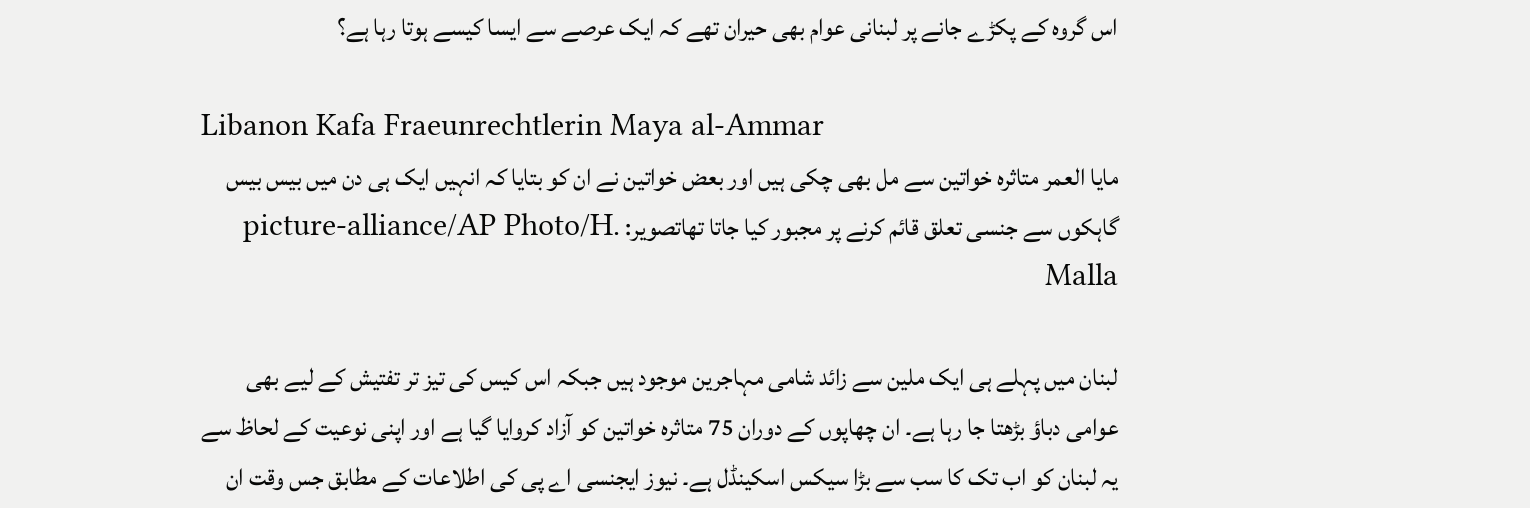اس گروہ کے پکڑے جانے پر لبنانی عوام بھی حیران تھے کہ ایک عرصے سے ایسا کیسے ہوتا رہا ہے؟

Libanon Kafa Fraeunrechtlerin Maya al-Ammar
مایا العمر متاثرہ خواتین سے مل بھی چکی ہیں اور بعض خواتین نے ان کو بتایا کہ انہیں ایک ہی دن میں بیس بیس گاہکوں سے جنسی تعلق قائم کرنے پر مجبور کیا جاتا تھاتصویر: picture-alliance/AP Photo/H. Malla

لبنان میں پہلے ہی ایک ملین سے زائد شامی مہاجرین موجود ہیں جبکہ اس کیس کی تیز تر تفتیش کے لیے بھی عوامی دباؤ بڑھتا جا رہا ہے۔ ان چھاپوں کے دوران 75 متاثرہ خواتین کو آزاد کروایا گیا ہے اور اپنی نوعیت کے لحاظ سے یہ لبنان کو اب تک کا سب سے بڑا سیکس اسکینڈل ہے۔ نیوز ایجنسی اے پی کی اطلاعات کے مطابق جس وقت ان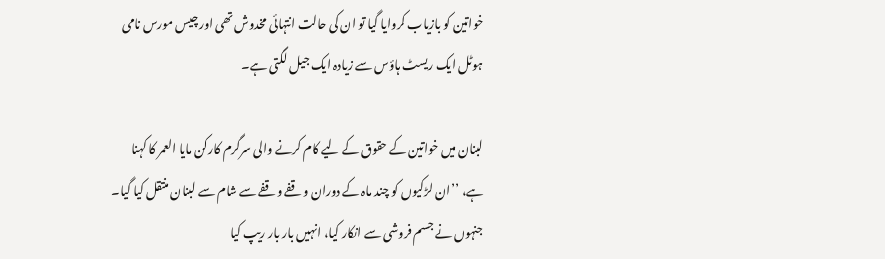خواتین کو بازیاب کروایا گیا تو ان کی حالت انتہائی مخدوش تھی اور چیس مورس نامی ہوٹل ایک ریسٹ ہاؤس سے زیادہ ایک جیل لگتی ہے۔

لبنان میں خواتین کے حقوق کے لیے کام کرنے والی سرگرم کارکن مایا العمر کا کہنا ہے، ’’ان لڑکیوں کو چند ماہ کے دوران وقفے وقفے سے شام سے لبنان منتقل کیا گیا۔ جنہوں نے جسم فروشی سے انکار کیا، انہیں بار بار ریپ کیا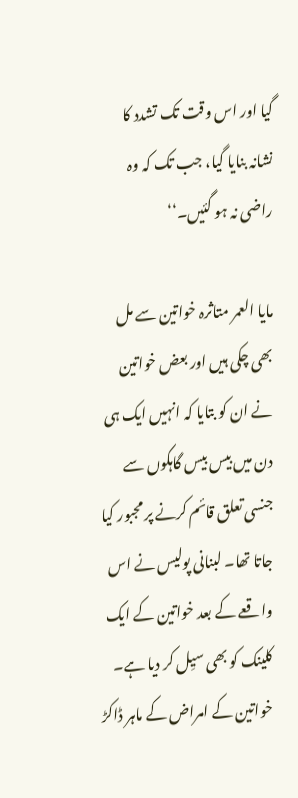گیا اور اس وقت تک تشدد کا نشانہ بنایا گیا، جب تک کہ وہ راضی نہ ہو گئیں۔‘‘

مایا العمر متاثرہ خواتین سے مل بھی چکی ہیں اور بعض خواتین نے ان کو بتایا کہ انہیں ایک ہی دن میں بیس بیس گاہکوں سے جنسی تعلق قائم کرنے پر مجبور کیا جاتا تھا۔ لبنانی پولیس نے اس واقعے کے بعد خواتین کے ایک کلینک کو بھی سیِل کر دیا ہے۔ خواتین کے امراض کے ماہر ڈاکڑ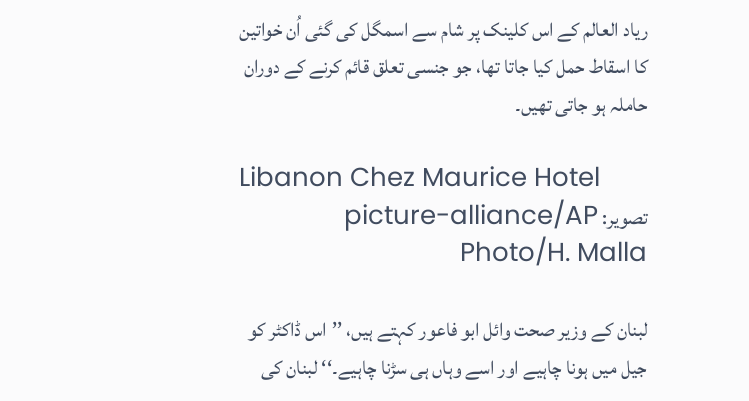ریاد العالم کے اس کلینک پر شام سے اسمگل کی گئی اُن خواتین کا اسقاط حمل کیا جاتا تھا، جو جنسی تعلق قائم کرنے کے دوران حاملہ ہو جاتی تھیں۔

Libanon Chez Maurice Hotel
تصویر: picture-alliance/AP Photo/H. Malla

لبنان کے وزیر صحت وائل ابو فاعور کہتے ہیں، ’’اس ڈاکٹر کو جیل میں ہونا چاہیے اور اسے وہاں ہی سڑنا چاہیے۔‘‘ لبنان کی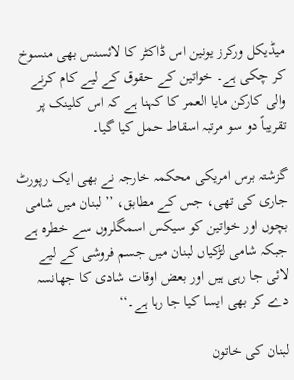میڈیکل ورکرز یونین اس ڈاکٹر کا لائسنس بھی منسوخ کر چکی ہے۔ خواتین کے حقوق کے لیے کام کرنے والی کارکن مایا العمر کا کہنا ہے کہ اس کلینک پر تقریباً دو سو مرتبہ اسقاط حمل کیا گیا۔

گزشتہ برس امریکی محکمہ خارجہ نے بھی ایک رپورٹ جاری کی تھی، جس کے مطابق، ’’لبنان میں شامی بچوں اور خواتین کو سیکس اسمگلروں سے خطرہ ہے جبکہ شامی لڑکیاں لبنان میں جسم فروشی کے لیے لائی جا رہی ہیں اور بعض اوقات شادی کا جھانسہ دے کر بھی ایسا کیا جا رہا ہے۔‘‘

لبنان کی خاتون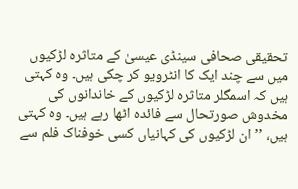تحقیقی صحافی سینڈی عیسیٰ کے متاثرہ لڑکیوں میں سے چند ایک کا انٹرویو کر چکی ہیں۔ وہ کہتی ہیں کہ اسمگلر متاثرہ لڑکیوں کے خاندانوں کی مخدوش صورتحال سے فائدہ اٹھا رہے ہیں۔ وہ کہتی ہیں، ’’ان لڑکیوں کی کہانیاں کسی خوفناک فلم سے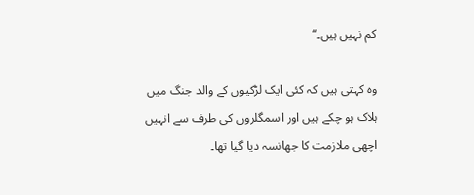کم نہیں ہیں۔‘‘

وہ کہتی ہیں کہ کئی ایک لڑکیوں کے والد جنگ میں ہلاک ہو چکے ہیں اور اسمگلروں کی طرف سے انہیں اچھی ملازمت کا جھانسہ دیا گیا تھا۔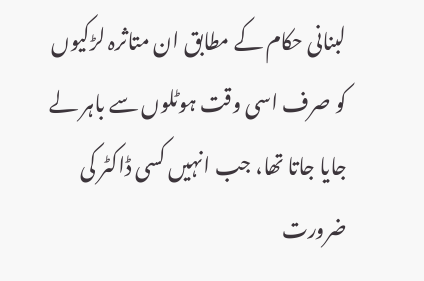لبنانی حکام کے مطابق ان متاثرہ لڑکیوں کو صرف اسی وقت ہوٹلوں سے باہر لے جایا جاتا تھا، جب انہیں کسی ڈاکٹر کی ضرورت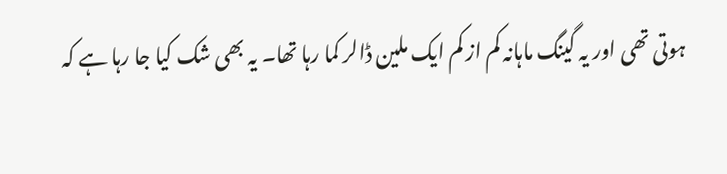ہوتی تھی اور یہ گینگ ماہانہ کم از کم ایک ملین ڈالر کما رہا تھا۔ یہ بھی شک کیا جا رہا ہے کہ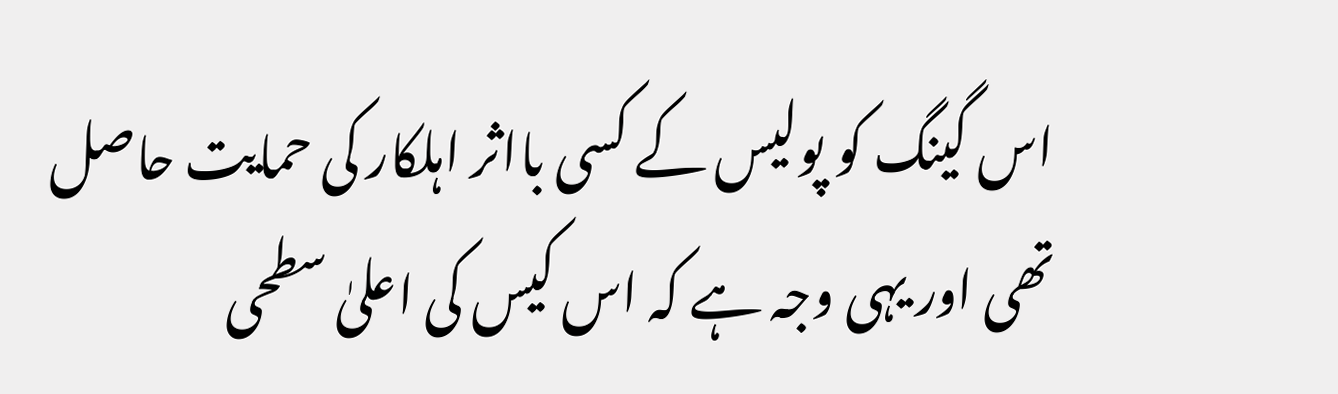اس گینگ کو پولیس کے کسی بااثر اہلکار کی حمایت حاصل تھی اور یہی وجہ ہے کہ اس کیس کی اعلیٰ سطحی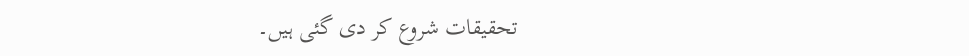تحقیقات شروع کر دی گئی ہیں۔